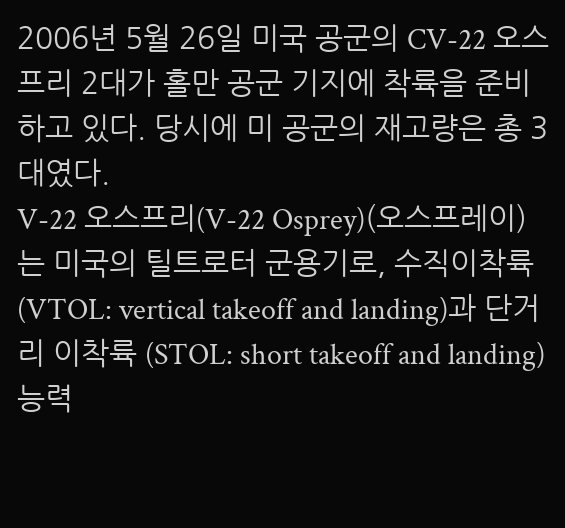2006년 5월 26일 미국 공군의 CV-22 오스프리 2대가 홀만 공군 기지에 착륙을 준비하고 있다. 당시에 미 공군의 재고량은 총 3대였다.
V-22 오스프리(V-22 Osprey)(오스프레이)는 미국의 틸트로터 군용기로, 수직이착륙 (VTOL: vertical takeoff and landing)과 단거리 이착륙 (STOL: short takeoff and landing) 능력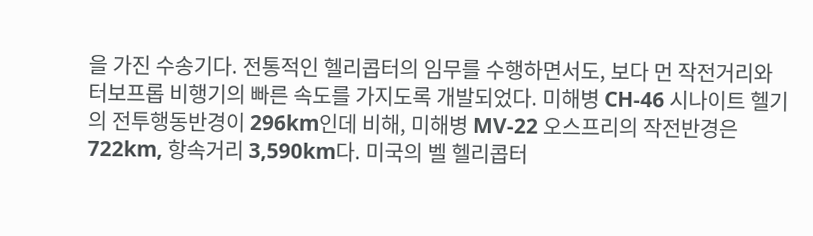을 가진 수송기다. 전통적인 헬리콥터의 임무를 수행하면서도, 보다 먼 작전거리와 터보프롭 비행기의 빠른 속도를 가지도록 개발되었다. 미해병 CH-46 시나이트 헬기의 전투행동반경이 296km인데 비해, 미해병 MV-22 오스프리의 작전반경은 722km, 항속거리 3,590km다. 미국의 벨 헬리콥터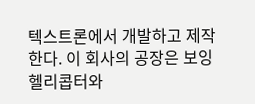텍스트론에서 개발하고 제작한다. 이 회사의 공장은 보잉 헬리콥터와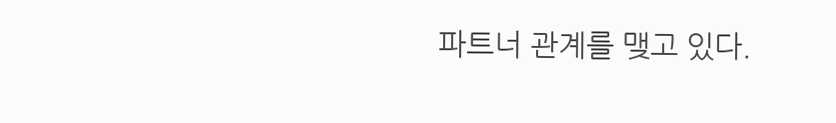파트너 관계를 맺고 있다.